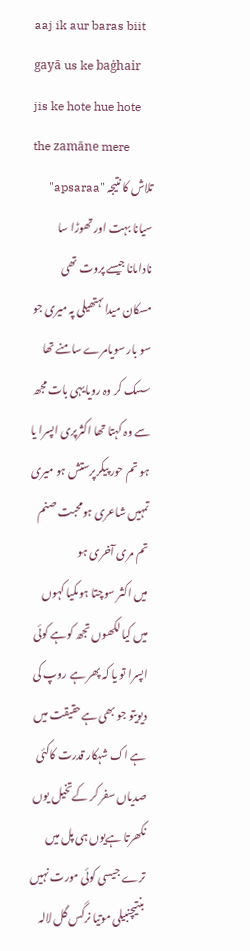aaj ik aur baras biit gayā us ke baġhair
jis ke hote hue hote the zamāne mere
تلاش کا نتیجہ "apsaraa"
سیانا بہت اور تھوڑا سا ناداںانا جیسے پروت تھی مسکان میداںہتھیلی پہ میری جو سو بار سویامرے سامنے تھا سسک کر وہ رویایہی بات مجھ سے وہ کہتا تھا اکثرپری اپسرا یا ہو تم حور پیکرپرستش ہو میری تمہیں شاعری ہومحبت صنم تم مری آخری ہو
میں اکثر سوچتا ہوںکیا کہوں میں کیا لکھوں تجھ کوہے کوئی اپسرا تو یا کہ پھر ہے روپ کی دیویتو جو بھی ہےحقیقت میں ہے اک شہکار قدرت کاکئی صدیاں سفر کر کےتخیل یوں نکھرتا ہےیوں ہی پل میں ترے جیسی کوئی مورت نہیں بنتیچنبیلی موتیا نرگس گل لالہ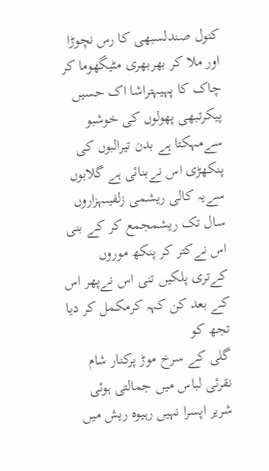کنول صندلسبھی کا رس نچوڑا اور ملا کر بھربھری مٹیگھوما کر چاک کا پہیہتراشا اک حسیں پیکرتبھی پھولوں کی خوشبو سےمہکتا ہے بدن تیرالبوں کی پنکھڑی اس نےبنائی ہے گلابوں سےیہ کالی ریشمی زلفیںہزاروں سال تک ریشمجمع کر کے بنی اس نےکتر کر پنکھ موروں کےتری پلکیں تنی اس نےپھر اس کے بعد کن کہہ کرمکمل کر دیا تجھ کو
گلی کے سرخ موڑ پرکنار شام نقرئی لباس میں جمالتی ہوئی شریر اپسرا نہیں رہیوہ ریش میں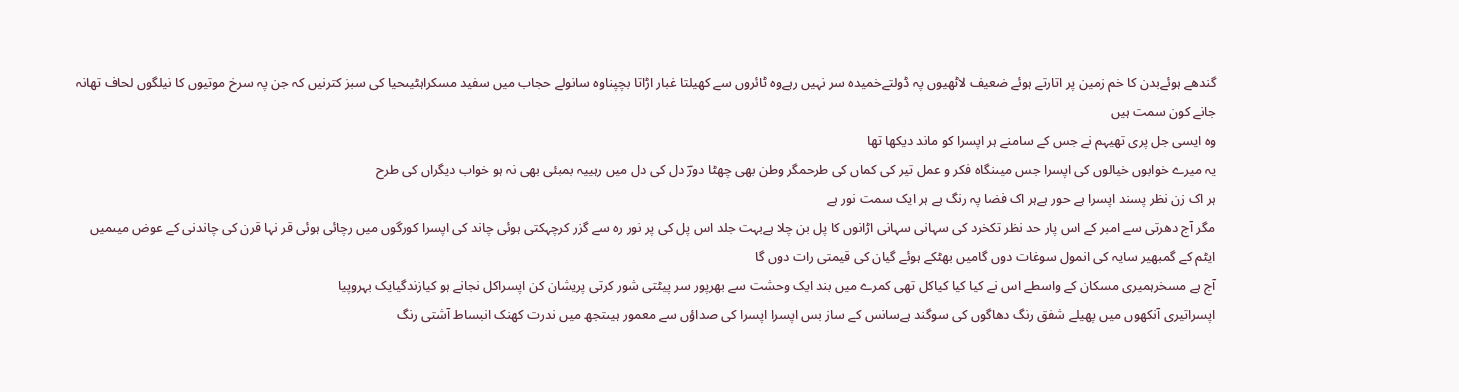گندھے ہوئےبدن کا خم زمین پر اتارتے ہوئے ضعیف لاٹھیوں پہ ڈولتےخمیدہ سر نہیں رہےوہ ٹائروں سے کھیلتا غبار اڑاتا بچپناوہ سانولے حجاب میں سفید مسکراہٹیںحیا کی سبز کترنیں کہ جن پہ سرخ موتیوں کا نیلگوں لحاف تھانہ جانے کون سمت ہیں
وہ ایسی جل پری تھیہم نے جس کے سامنے ہر اپسرا کو ماند دیکھا تھا
یہ میرے خوابوں خیالوں کی اپسرا جس میںنگاہ فکر و عمل تیر کی کماں کی طرحمگر وطن بھی چھٹا دورؔ دل کی دل میں رہییہ بمبئی بھی نہ ہو خواب دیگراں کی طرح
ہر اک زن نظر پسند اپسرا ہے حور ہےہر اک فضا پہ رنگ ہے ہر ایک سمت نور ہے
مگر آج دھرتی سے امبر کے اس پار حد نظر تکخرد کی سہانی سہانی اڑانوں کا پل بن چلا ہےبہت جلد اس پل کی پر نور رہ سے گزر کرچہکتی ہوئی چاند کی اپسرا کورگوں میں رچائی ہوئی قر نہا قرن کی چاندنی کے عوض میںمیں ایٹم کے گمبھیر سایہ کی انمول سوغات دوں گامیں بھٹکے ہوئے گیان کی قیمتی رات دوں گا
آج ہے مسخرہمیری مسکان کے واسطے اس نے کیا کیا کیاکل تھی کمرے میں بند ایک وحشت سے بھرپور سر پیٹتی شور کرتی پریشان کن اپسراکل نجانے ہو کیازندگیایک بہروپیا
اپسراتیری آنکھوں میں پھیلے شفق رنگ دھاگوں کی سوگند ہےسانس کے ساز بس اپسرا اپسرا کی صداؤں سے معمور ہیںتجھ میں ندرت کھنک انبساط آشتی رنگ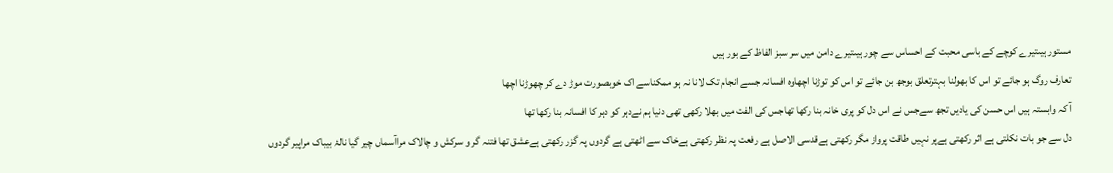مستور ہیںتیرے کوچے کے باسی محبت کے احساس سے چور ہیںتیرے دامن میں سر سبز الفاظ کے بور ہیں
تعارف روگ ہو جائے تو اس کا بھولنا بہترتعلق بوجھ بن جائے تو اس کو توڑنا اچھاوہ افسانہ جسے انجام تک لانا نہ ہو ممکناسے اک خوبصورت موڑ دے کر چھوڑنا اچھا
آ کہ وابستہ ہیں اس حسن کی یادیں تجھ سےجس نے اس دل کو پری خانہ بنا رکھا تھاجس کی الفت میں بھلا رکھی تھی دنیا ہم نےدہر کو دہر کا افسانہ بنا رکھا تھا
دل سے جو بات نکلتی ہے اثر رکھتی ہےپر نہیں طاقت پرواز مگر رکھتی ہےقدسی الاصل ہے رفعت پہ نظر رکھتی ہےخاک سے اٹھتی ہے گردوں پہ گزر رکھتی ہےعشق تھا فتنہ گر و سرکش و چالاک مراآسماں چیر گیا نالۂ بیباک مراپیر گردوں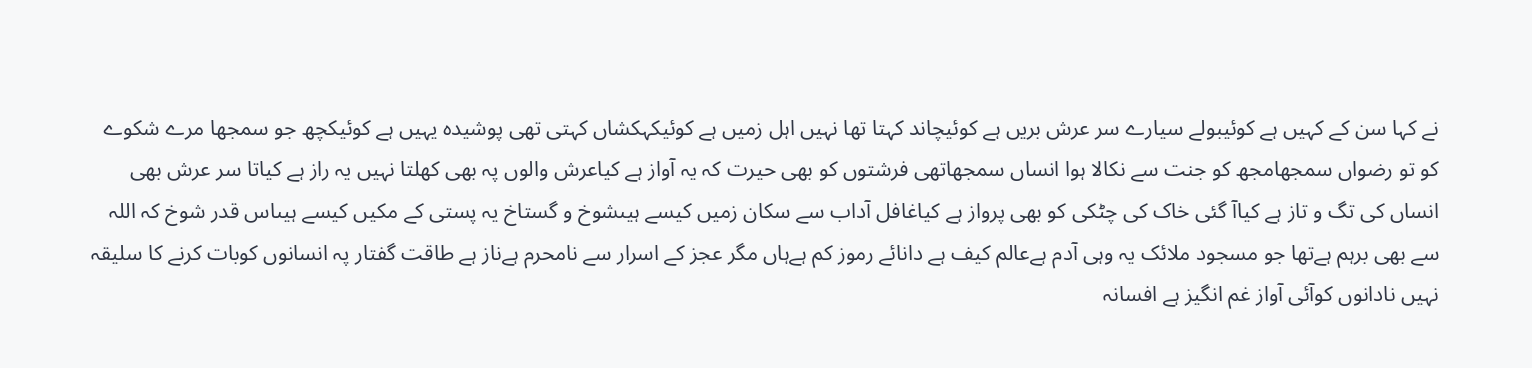نے کہا سن کے کہیں ہے کوئیبولے سیارے سر عرش بریں ہے کوئیچاند کہتا تھا نہیں اہل زمیں ہے کوئیکہکشاں کہتی تھی پوشیدہ یہیں ہے کوئیکچھ جو سمجھا مرے شکوے کو تو رضواں سمجھامجھ کو جنت سے نکالا ہوا انساں سمجھاتھی فرشتوں کو بھی حیرت کہ یہ آواز ہے کیاعرش والوں پہ بھی کھلتا نہیں یہ راز ہے کیاتا سر عرش بھی انساں کی تگ و تاز ہے کیاآ گئی خاک کی چٹکی کو بھی پرواز ہے کیاغافل آداب سے سکان زمیں کیسے ہیںشوخ و گستاخ یہ پستی کے مکیں کیسے ہیںاس قدر شوخ کہ اللہ سے بھی برہم ہےتھا جو مسجود ملائک یہ وہی آدم ہےعالم کیف ہے دانائے رموز کم ہےہاں مگر عجز کے اسرار سے نامحرم ہےناز ہے طاقت گفتار پہ انسانوں کوبات کرنے کا سلیقہ نہیں نادانوں کوآئی آواز غم انگیز ہے افسانہ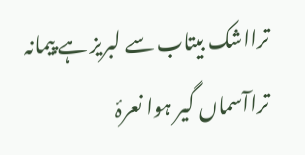ترااشک بیتاب سے لبریز ہے پیمانہ تراآسماں گیر ہوا نعرۂ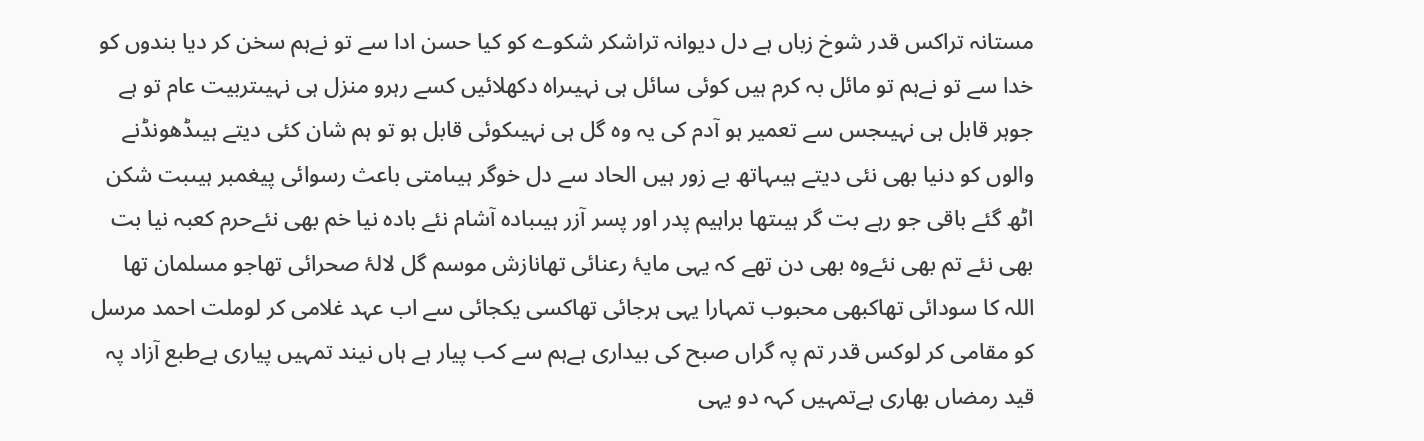مستانہ تراکس قدر شوخ زباں ہے دل دیوانہ تراشکر شکوے کو کیا حسن ادا سے تو نےہم سخن کر دیا بندوں کو خدا سے تو نےہم تو مائل بہ کرم ہیں کوئی سائل ہی نہیںراہ دکھلائیں کسے رہرو منزل ہی نہیںتربیت عام تو ہے جوہر قابل ہی نہیںجس سے تعمیر ہو آدم کی یہ وہ گل ہی نہیںکوئی قابل ہو تو ہم شان کئی دیتے ہیںڈھونڈنے والوں کو دنیا بھی نئی دیتے ہیںہاتھ بے زور ہیں الحاد سے دل خوگر ہیںامتی باعث رسوائی پیغمبر ہیںبت شکن اٹھ گئے باقی جو رہے بت گر ہیںتھا براہیم پدر اور پسر آزر ہیںبادہ آشام نئے بادہ نیا خم بھی نئےحرم کعبہ نیا بت بھی نئے تم بھی نئےوہ بھی دن تھے کہ یہی مایۂ رعنائی تھانازش موسم گل لالۂ صحرائی تھاجو مسلمان تھا اللہ کا سودائی تھاکبھی محبوب تمہارا یہی ہرجائی تھاکسی یکجائی سے اب عہد غلامی کر لوملت احمد مرسل کو مقامی کر لوکس قدر تم پہ گراں صبح کی بیداری ہےہم سے کب پیار ہے ہاں نیند تمہیں پیاری ہےطبع آزاد پہ قید رمضاں بھاری ہےتمہیں کہہ دو یہی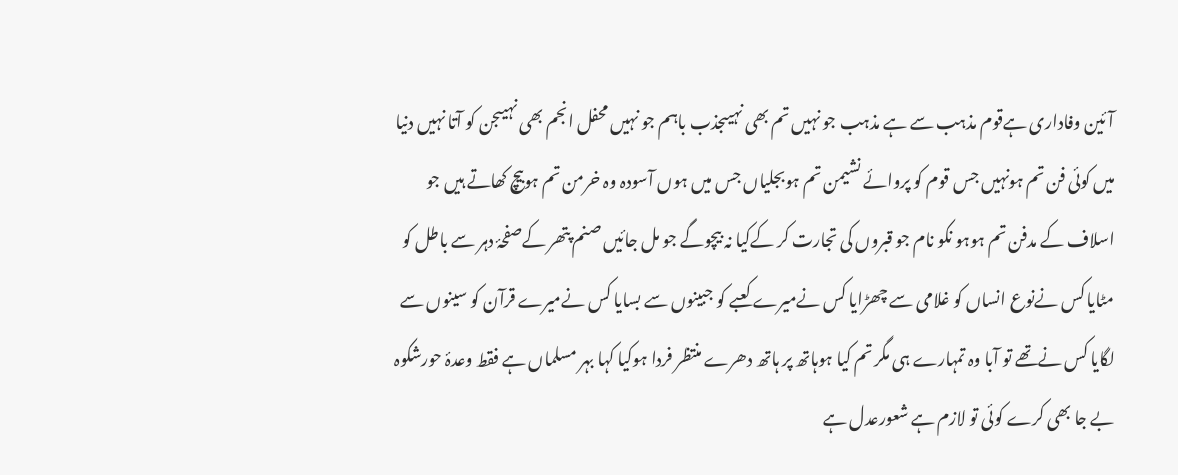آئین وفاداری ہےقوم مذہب سے ہے مذہب جو نہیں تم بھی نہیںجذب باہم جو نہیں محفل انجم بھی نہیںجن کو آتا نہیں دنیا میں کوئی فن تم ہونہیں جس قوم کو پروائے نشیمن تم ہوبجلیاں جس میں ہوں آسودہ وہ خرمن تم ہوبیچ کھاتے ہیں جو اسلاف کے مدفن تم ہوہو نکو نام جو قبروں کی تجارت کر کےکیا نہ بیچوگے جو مل جائیں صنم پتھر کےصفحۂ دہر سے باطل کو مٹایا کس نےنوع انساں کو غلامی سے چھڑایا کس نےمیرے کعبے کو جبینوں سے بسایا کس نےمیرے قرآن کو سینوں سے لگایا کس نےتھے تو آبا وہ تمہارے ہی مگر تم کیا ہوہاتھ پر ہاتھ دھرے منتظر فردا ہوکیا کہا بہر مسلماں ہے فقط وعدۂ حورشکوہ بے جا بھی کرے کوئی تو لازم ہے شعورعدل ہے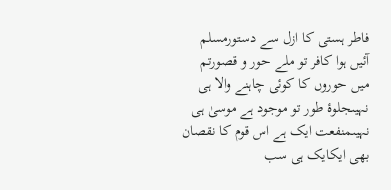فاطر ہستی کا ازل سے دستورمسلم آئیں ہوا کافر تو ملے حور و قصورتم میں حوروں کا کوئی چاہنے والا ہی نہیںجلوۂ طور تو موجود ہے موسیٰ ہی نہیںمنفعت ایک ہے اس قوم کا نقصان بھی ایکایک ہی سب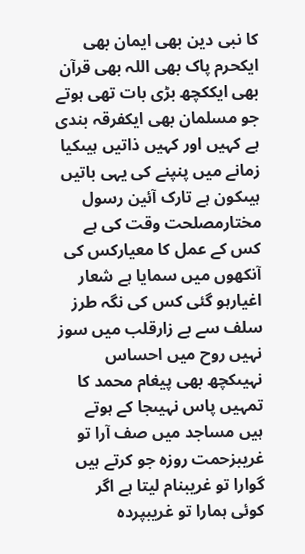کا نبی دین بھی ایمان بھی ایکحرم پاک بھی اللہ بھی قرآن بھی ایککچھ بڑی بات تھی ہوتے جو مسلمان بھی ایکفرقہ بندی ہے کہیں اور کہیں ذاتیں ہیںکیا زمانے میں پنپنے کی یہی باتیں ہیںکون ہے تارک آئین رسول مختارمصلحت وقت کی ہے کس کے عمل کا معیارکس کی آنکھوں میں سمایا ہے شعار اغیارہو گئی کس کی نگہ طرز سلف سے بے زارقلب میں سوز نہیں روح میں احساس نہیںکچھ بھی پیغام محمد کا تمہیں پاس نہیںجا کے ہوتے ہیں مساجد میں صف آرا تو غریبزحمت روزہ جو کرتے ہیں گوارا تو غریبنام لیتا ہے اگر کوئی ہمارا تو غریبپردہ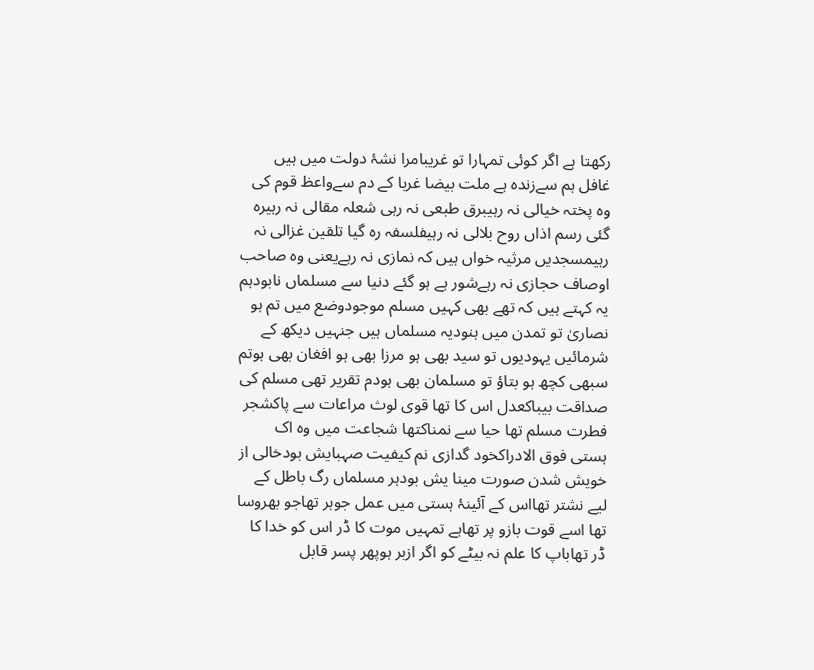رکھتا ہے اگر کوئی تمہارا تو غریبامرا نشۂ دولت میں ہیں غافل ہم سےزندہ ہے ملت بیضا غربا کے دم سےواعظ قوم کی وہ پختہ خیالی نہ رہیبرق طبعی نہ رہی شعلہ مقالی نہ رہیرہ گئی رسم اذاں روح بلالی نہ رہیفلسفہ رہ گیا تلقین غزالی نہ رہیمسجدیں مرثیہ خواں ہیں کہ نمازی نہ رہےیعنی وہ صاحب اوصاف حجازی نہ رہےشور ہے ہو گئے دنیا سے مسلماں نابودہم یہ کہتے ہیں کہ تھے بھی کہیں مسلم موجودوضع میں تم ہو نصاریٰ تو تمدن میں ہنودیہ مسلماں ہیں جنہیں دیکھ کے شرمائیں یہودیوں تو سید بھی ہو مرزا بھی ہو افغان بھی ہوتم سبھی کچھ ہو بتاؤ تو مسلمان بھی ہودم تقریر تھی مسلم کی صداقت بیباکعدل اس کا تھا قوی لوث مراعات سے پاکشجر فطرت مسلم تھا حیا سے نمناکتھا شجاعت میں وہ اک ہستی فوق الادراکخود گدازی نم کیفیت صہبایش بودخالی از خویش شدن صورت مینا یش بودہر مسلماں رگ باطل کے لیے نشتر تھااس کے آئینۂ ہستی میں عمل جوہر تھاجو بھروسا تھا اسے قوت بازو پر تھاہے تمہیں موت کا ڈر اس کو خدا کا ڈر تھاباپ کا علم نہ بیٹے کو اگر ازبر ہوپھر پسر قابل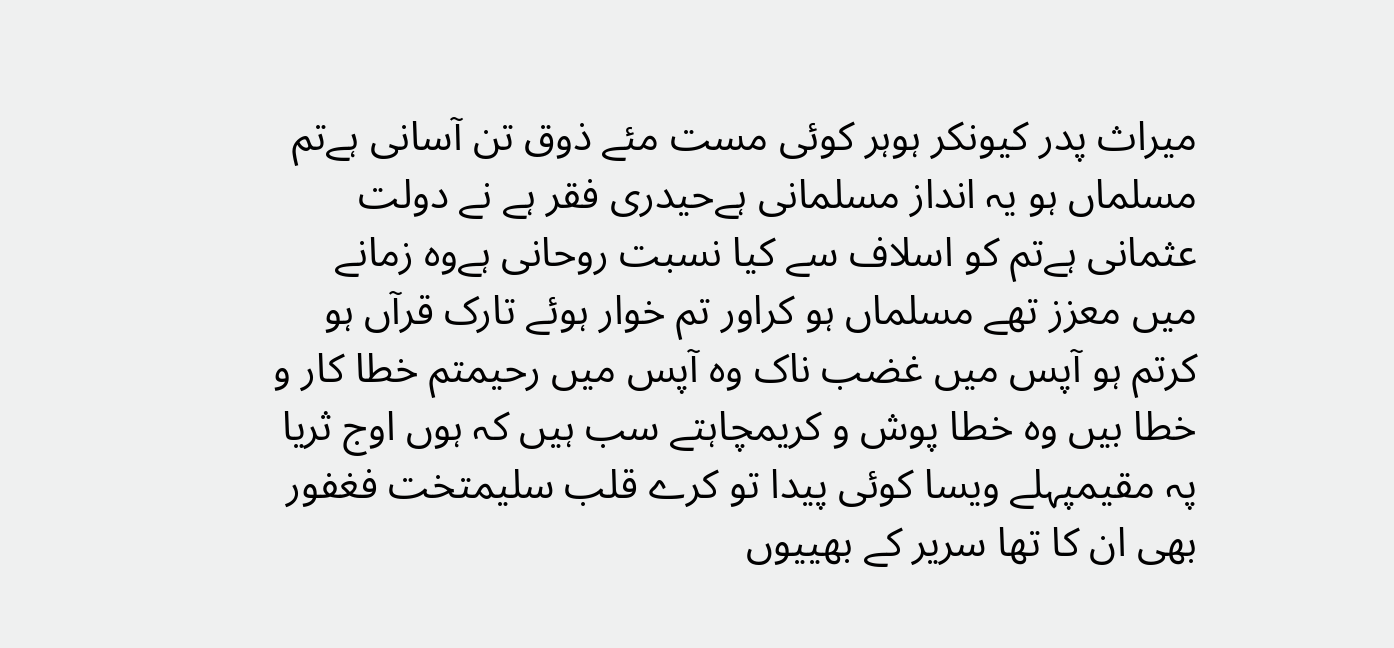میراث پدر کیونکر ہوہر کوئی مست مئے ذوق تن آسانی ہےتم مسلماں ہو یہ انداز مسلمانی ہےحیدری فقر ہے نے دولت عثمانی ہےتم کو اسلاف سے کیا نسبت روحانی ہےوہ زمانے میں معزز تھے مسلماں ہو کراور تم خوار ہوئے تارک قرآں ہو کرتم ہو آپس میں غضب ناک وہ آپس میں رحیمتم خطا کار و خطا بیں وہ خطا پوش و کریمچاہتے سب ہیں کہ ہوں اوج ثریا پہ مقیمپہلے ویسا کوئی پیدا تو کرے قلب سلیمتخت فغفور بھی ان کا تھا سریر کے بھییوں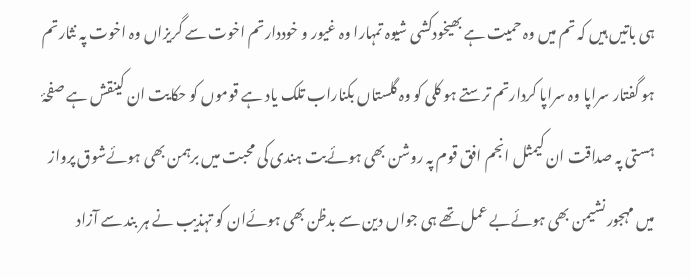ہی باتیں ہیں کہ تم میں وہ حمیت ہے بھیخودکشی شیوہ تمہارا وہ غیور و خوددارتم اخوت سے گریزاں وہ اخوت پہ نثارتم ہو گفتار سراپا وہ سراپا کردارتم ترستے ہو کلی کو وہ گلستاں بکناراب تلک یاد ہے قوموں کو حکایت ان کینقش ہے صفحۂ ہستی پہ صداقت ان کیمثل انجم افق قوم پہ روشن بھی ہوئےبت ہندی کی محبت میں برہمن بھی ہوئےشوق پرواز میں مہجور نشیمن بھی ہوئےبے عمل تھے ہی جواں دین سے بدظن بھی ہوئےان کو تہذیب نے ہر بند سے آزاد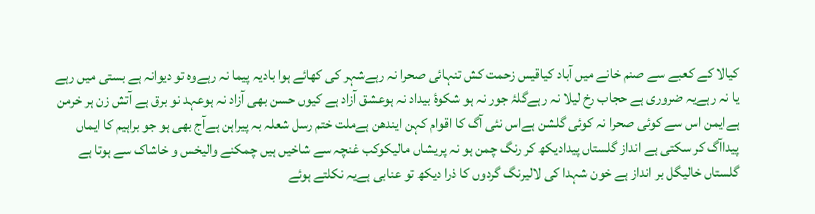کیالا کے کعبے سے صنم خانے میں آباد کیاقیس زحمت کش تنہائی صحرا نہ رہےشہر کی کھائے ہوا بادیہ پیما نہ رہےوہ تو دیوانہ ہے بستی میں رہے یا نہ رہےیہ ضروری ہے حجاب رخ لیلا نہ رہےگلۂ جور نہ ہو شکوۂ بیداد نہ ہوعشق آزاد ہے کیوں حسن بھی آزاد نہ ہوعہد نو برق ہے آتش زن ہر خرمن ہےایمن اس سے کوئی صحرا نہ کوئی گلشن ہےاس نئی آگ کا اقوام کہن ایندھن ہےملت ختم رسل شعلہ بہ پیراہن ہےآج بھی ہو جو براہیم کا ایماں پیداآگ کر سکتی ہے انداز گلستاں پیدادیکھ کر رنگ چمن ہو نہ پریشاں مالیکوکب غنچہ سے شاخیں ہیں چمکنے والیخس و خاشاک سے ہوتا ہے گلستاں خالیگل بر انداز ہے خون شہدا کی لالیرنگ گردوں کا ذرا دیکھ تو عنابی ہےیہ نکلتے ہوئے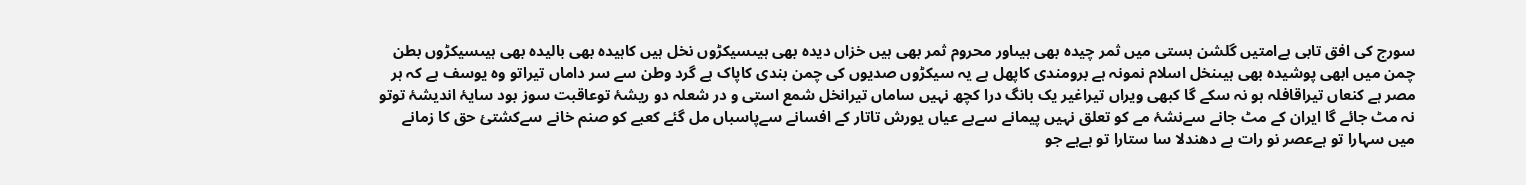سورج کی افق تابی ہےامتیں گلشن ہستی میں ثمر چیدہ بھی ہیںاور محروم ثمر بھی ہیں خزاں دیدہ بھی ہیںسیکڑوں نخل ہیں کاہیدہ بھی بالیدہ بھی ہیںسیکڑوں بطن چمن میں ابھی پوشیدہ بھی ہیںنخل اسلام نمونہ ہے برومندی کاپھل ہے یہ سیکڑوں صدیوں کی چمن بندی کاپاک ہے گرد وطن سے سر داماں تیراتو وہ یوسف ہے کہ ہر مصر ہے کنعاں تیراقافلہ ہو نہ سکے گا کبھی ویراں تیراغیر یک بانگ درا کچھ نہیں ساماں تیرانخل شمع استی و در شعلہ دو ریشۂ توعاقبت سوز بود سایۂ اندیشۂ توتو نہ مٹ جائے گا ایران کے مٹ جانے سےنشۂ مے کو تعلق نہیں پیمانے سےہے عیاں یورش تاتار کے افسانے سےپاسباں مل گئے کعبے کو صنم خانے سےکشتئ حق کا زمانے میں سہارا تو ہےعصر نو رات ہے دھندلا سا ستارا تو ہےہے جو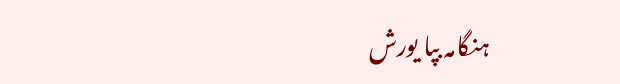ہنگامہ بپا یورش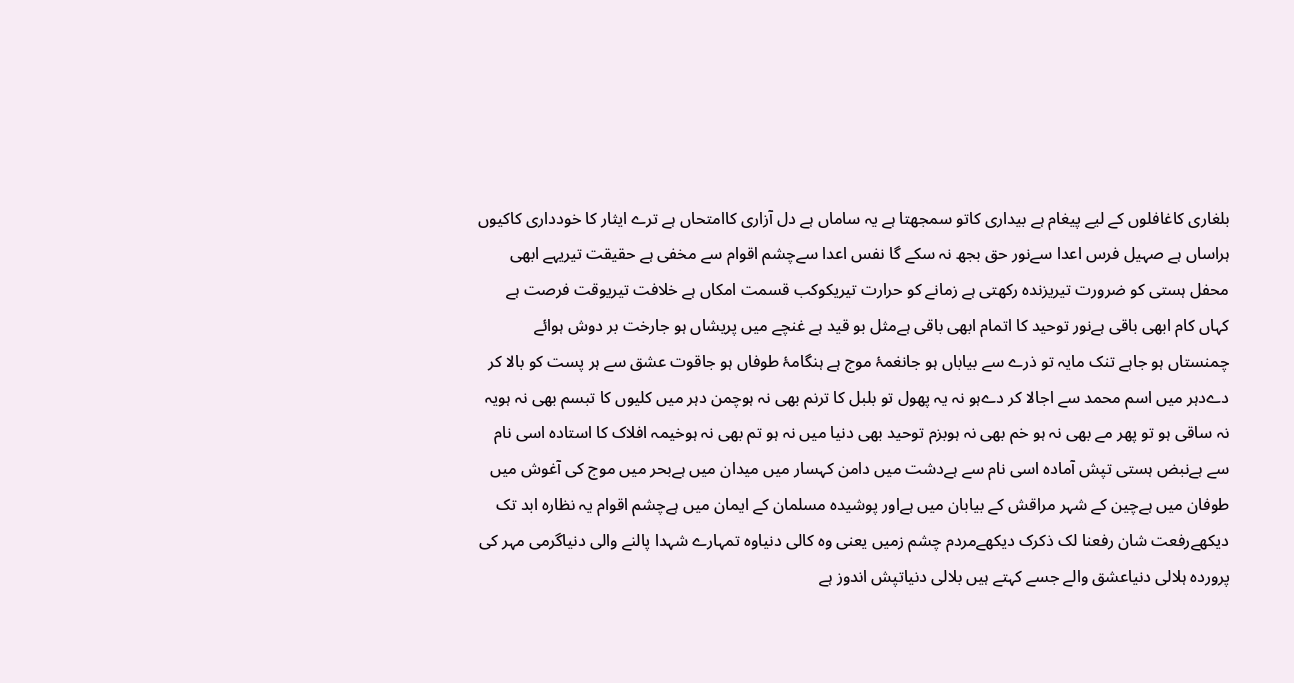بلغاری کاغافلوں کے لیے پیغام ہے بیداری کاتو سمجھتا ہے یہ ساماں ہے دل آزاری کاامتحاں ہے ترے ایثار کا خودداری کاکیوں ہراساں ہے صہیل فرس اعدا سےنور حق بجھ نہ سکے گا نفس اعدا سےچشم اقوام سے مخفی ہے حقیقت تیریہے ابھی محفل ہستی کو ضرورت تیریزندہ رکھتی ہے زمانے کو حرارت تیریکوکب قسمت امکاں ہے خلافت تیریوقت فرصت ہے کہاں کام ابھی باقی ہےنور توحید کا اتمام ابھی باقی ہےمثل بو قید ہے غنچے میں پریشاں ہو جارخت بر دوش ہوائے چمنستاں ہو جاہے تنک مایہ تو ذرے سے بیاباں ہو جانغمۂ موج ہے ہنگامۂ طوفاں ہو جاقوت عشق سے ہر پست کو بالا کر دےدہر میں اسم محمد سے اجالا کر دےہو نہ یہ پھول تو بلبل کا ترنم بھی نہ ہوچمن دہر میں کلیوں کا تبسم بھی نہ ہویہ نہ ساقی ہو تو پھر مے بھی نہ ہو خم بھی نہ ہوبزم توحید بھی دنیا میں نہ ہو تم بھی نہ ہوخیمہ افلاک کا استادہ اسی نام سے ہےنبض ہستی تپش آمادہ اسی نام سے ہےدشت میں دامن کہسار میں میدان میں ہےبحر میں موج کی آغوش میں طوفان میں ہےچین کے شہر مراقش کے بیابان میں ہےاور پوشیدہ مسلمان کے ایمان میں ہےچشم اقوام یہ نظارہ ابد تک دیکھےرفعت شان رفعنا لک ذکرک دیکھےمردم چشم زمیں یعنی وہ کالی دنیاوہ تمہارے شہدا پالنے والی دنیاگرمی مہر کی پروردہ ہلالی دنیاعشق والے جسے کہتے ہیں بلالی دنیاتپش اندوز ہے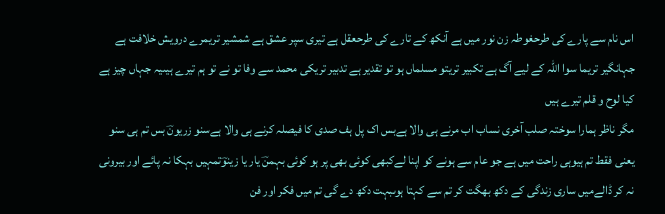اس نام سے پارے کی طرحغوطہ زن نور میں ہے آنکھ کے تارے کی طرحعقل ہے تیری سپر عشق ہے شمشیر تریمرے درویش خلافت ہے جہانگیر تریما سوا اللہ کے لیے آگ ہے تکبیر تریتو مسلماں ہو تو تقدیر ہے تدبیر تریکی محمد سے وفا تو نے تو ہم تیرے ہیںیہ جہاں چیز ہے کیا لوح و قلم تیرے ہیں
مگر ناظر ہمارا سوختہ صلب آخری نساب اب مرنے ہی والا ہےبس اک پل ہف صدی کا فیصلہ کرنے ہی والا ہےسنو زریونؔ بس تم ہی سنو یعنی فقط تم ہیوہی راحت میں ہے جو عام سے ہونے کو اپنا لےکبھی کوئی بھی پر ہو کوئی بہمنؔ یار یا زینوؔتمہیں بہکا نہ پائے اور بیرونی نہ کر ڈالےمیں ساری زندگی کے دکھ بھگت کر تم سے کہتا ہوںبہت دکھ دے گی تم میں فکر اور فن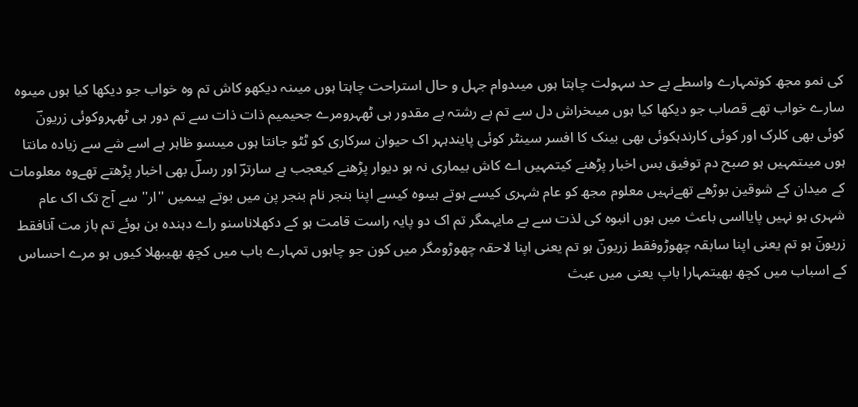کی نمو مجھ کوتمہارے واسطے بے حد سہولت چاہتا ہوں میںدوام جہل و حال استراحت چاہتا ہوں میںنہ دیکھو کاش تم وہ خواب جو دیکھا کیا ہوں میںوہ سارے خواب تھے قصاب جو دیکھا کیا ہوں میںخراش دل سے تم بے رشتہ بے مقدور ہی ٹھہرومرے جحیمیم ذات ذات سے تم دور ہی ٹھہروکوئی زریونؔ کوئی بھی کلرک اور کوئی کارندہکوئی بھی بینک کا افسر سینٹر کوئی پایندہہر اک حیوان سرکاری کو ٹٹو جانتا ہوں میںسو ظاہر ہے اسے شے سے زیادہ مانتا ہوں میںتمہیں ہو صبح دم توفیق بس اخبار پڑھنے کیتمہیں اے کاش بیماری نہ ہو دیوار پڑھنے کیعجب ہے سارترؔ اور رسلؔ بھی اخبار پڑھتے تھےوہ معلومات کے میدان کے شوقین بوڑھے تھےنہیں معلوم مجھ کو عام شہری کیسے ہوتے ہیںوہ کیسے اپنا بنجر نام بنجر پن میں بوتے ہیںمیں ''ار'' سے آج تک اک عام شہری ہو نہیں پایااسی باعث میں ہوں انبوہ کی لذت سے بے مایہمگر تم اک دو پایہ راست قامت ہو کے دکھلاناسنو راے دہندہ بن ہوئے تم باز مت آنافقط زریونؔ ہو تم یعنی اپنا سابقہ چھوڑوفقط زریونؔ ہو تم یعنی اپنا لاحقہ چھوڑومگر میں کون جو چاہوں تمہارے باب میں کچھ بھیبھلا کیوں ہو مرے احساس کے اسباب میں کچھ بھیتمہارا باپ یعنی میں عبث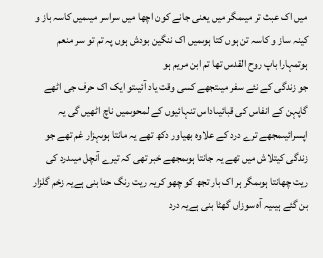میں اک عبث تر میںمگر میں یعنی جانے کون اچھا میں سراسر میںمیں کاسہ باز و کینہ ساز و کاسہ تن ہوں کتا ہوںمیں اک ننگین بودش ہوں پہ تم تو سر منعم ہوتمہارا باپ روح القدس تھا تم ابن مریم ہو
جو زندگی کے نئے سفر میںتجھے کسی وقت یاد آئیںتو ایک اک حرف جی اٹھے گاپہن کے انفاس کی قبائیںاداس تنہائیوں کے لمحوںمیں ناچ اٹھیں گی یہ اپسرائیںمجھے ترے درد کے علاوہ بھیاور دکھ تھے یہ مانتا ہوںہزار غم تھے جو زندگی کیتلاش میں تھے یہ جانتا ہوںمجھے خبر تھی کہ تیرے آنچل میںدرد کی ریت چھانتا ہوںمگر ہر اک بار تجھ کو چھو کریہ ریت رنگ حنا بنی ہےیہ زخم گلزار بن گئے ہیںیہ آہ سوزاں گھٹا بنی ہےیہ درد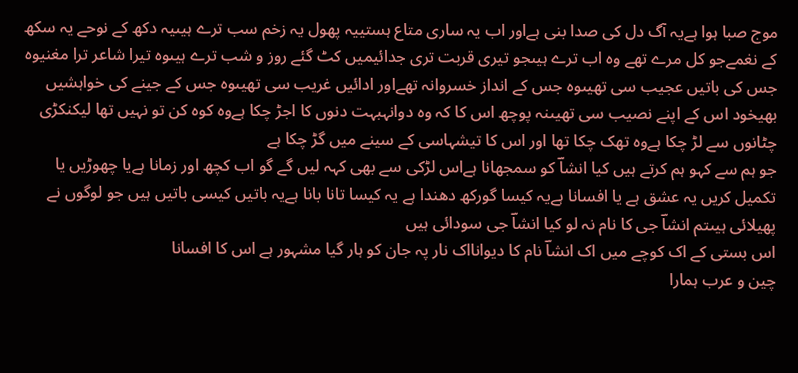موج صبا ہوا ہےیہ آگ دل کی صدا بنی ہےاور اب یہ ساری متاع ہستییہ پھول یہ زخم سب ترے ہیںیہ دکھ کے نوحے یہ سکھ کے نغمےجو کل مرے تھے وہ اب ترے ہیںجو تیری قربت تری جدائیمیں کٹ گئے روز و شب ترے ہیںوہ تیرا شاعر ترا مغنیوہ جس کی باتیں عجیب سی تھیںوہ جس کے انداز خسروانہ تھےاور ادائیں غریب سی تھیںوہ جس کے جینے کی خواہشیں بھیخود اس کے اپنے نصیب سی تھیںنہ پوچھ اس کا کہ وہ دوانہبہت دنوں کا اجڑ چکا ہےوہ کوہ کن تو نہیں تھا لیکنکڑی چٹانوں سے لڑ چکا ہےوہ تھک چکا تھا اور اس کا تیشہاسی کے سینے میں گڑ چکا ہے
جو ہم سے کہو ہم کرتے ہیں کیا انشاؔ کو سمجھانا ہےاس لڑکی سے بھی کہہ لیں گے گو اب کچھ اور زمانا ہےیا چھوڑیں یا تکمیل کریں یہ عشق ہے یا افسانا ہےیہ کیسا گورکھ دھندا ہے یہ کیسا تانا بانا ہےیہ باتیں کیسی باتیں ہیں جو لوگوں نے پھیلائی ہیںتم انشاؔ جی کا نام نہ لو کیا انشاؔ جی سودائی ہیں
اس بستی کے اک کوچے میں اک انشاؔ نام کا دیوانااک نار پہ جان کو ہار گیا مشہور ہے اس کا افسانا
چین و عرب ہمارا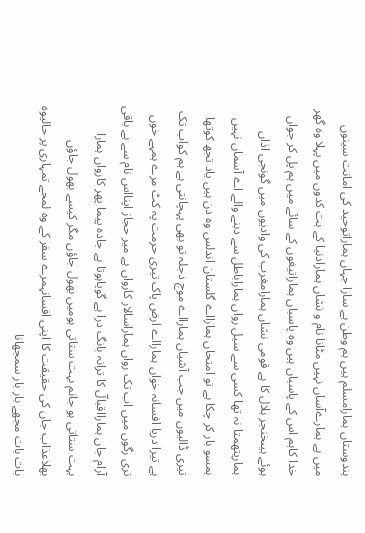ہندوستاں ہمارامسلم ہیں ہم وطن ہے سارا جہاں ہماراتوحید کی امانت سینوں میں ہے ہمارےآساں نہیں مٹانا نام و نشاں ہمارادنیا کے بت کدوں میں پہلا وہ گھر خدا کاہم اس کے پاسباں ہیں وہ پاسباں ہماراتیغوں کے سائے میں ہم پل کر جواں ہوئے ہیںخنجر ہلال کا ہے قومی نشاں ہمارامغرب کی وادیوں میں گونجی اذاں ہماریتھمتا نہ تھا کسی سے سیل رواں ہماراباطل سے دبنے والے اے آسماں نہیں ہمسو بار کر چکا ہے تو امتحاں ہمارااے گلستان اندلس وہ دن ہیں یاد تجھ کوتھا تیری ڈالیوں میں جب آشیاں ہمارااے موج دجلہ تو بھی پہچانتی ہے ہم کواب تک ہے تیرا دریا افسانہ خواں ہمارااے ارض پاک تیری حرمت پہ کٹ مرے ہمہے خوں تری رگوں میں اب تک رواں ہماراسالار کارواں ہے میر حجاز اپنااس نام سے ہے باقی آرام جاں ہمارااقبالؔ کا ترانہ بانگ درا ہے گویاہوتا ہے جادہ پیما پھر کارواں ہمارا
بہت ستاتی ہو جانم بہت ستاتی ہومیں بھول جاؤں مگر کیسے بھول جاؤں بھلاعذاب جاں کی حقیقت کا اپنی افسانہمرے سفر کے وہ لمحے تمہاری پر حالیوہ بات بات مجھے بار بار سمجھانا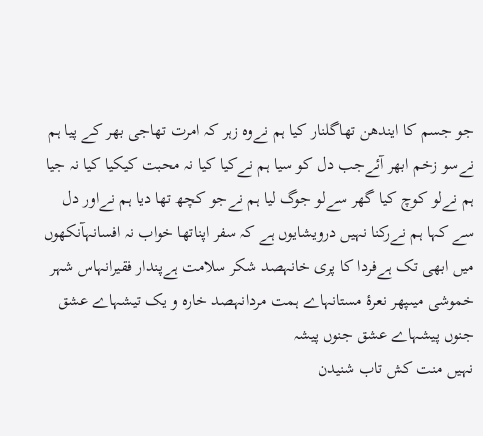جو جسم کا ایندھن تھاگلنار کیا ہم نےوہ زہر کہ امرت تھاجی بھر کے پیا ہم نےسو زخم ابھر آئےجب دل کو سیا ہم نےکیا کیا نہ محبت کیکیا کیا نہ جیا ہم نےلو کوچ کیا گھر سےلو جوگ لیا ہم نےجو کچھ تھا دیا ہم نےاور دل سے کہا ہم نےرکنا نہیں درویشایوں ہے کہ سفر اپناتھا خواب نہ افسانہآنکھوں میں ابھی تک ہےفردا کا پری خانہصد شکر سلامت ہےپندار فقیرانہاس شہر خموشی میںپھر نعرۂ مستانہاے ہمت مردانہصد خارہ و یک تیشہاے عشق جنوں پیشہاے عشق جنوں پیشہ
نہیں منت کش تاب شنیدن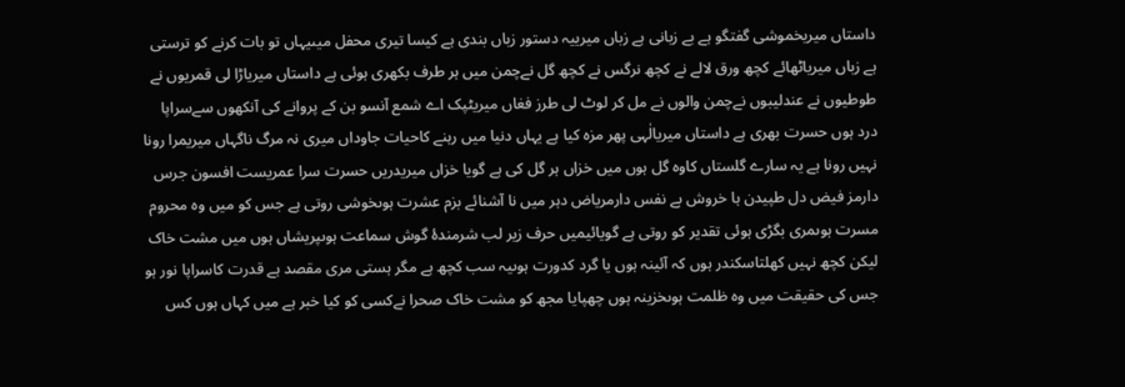داستاں میریخموشی گفتگو ہے بے زبانی ہے زباں میرییہ دستور زباں بندی ہے کیسا تیری محفل میںیہاں تو بات کرنے کو ترستی ہے زباں میریاٹھائے کچھ ورق لالے نے کچھ نرگس نے کچھ گل نےچمن میں ہر طرف بکھری ہوئی ہے داستاں میریاڑا لی قمریوں نے طوطیوں نے عندلیبوں نےچمن والوں نے مل کر لوٹ لی طرز فغاں میریٹپک اے شمع آنسو بن کے پروانے کی آنکھوں سےسراپا درد ہوں حسرت بھری ہے داستاں میریالٰہی پھر مزہ کیا ہے یہاں دنیا میں رہنے کاحیات جاوداں میری نہ مرگ ناگہاں میریمرا رونا نہیں رونا ہے یہ سارے گلستاں کاوہ گل ہوں میں خزاں ہر گل کی ہے گویا خزاں میریدریں حسرت سرا عمریست افسون جرس دارمز فیض دل طپیدن ہا خروش بے نفس دارمریاض دہر میں نا آشنائے بزم عشرت ہوںخوشی روتی ہے جس کو میں وہ محروم مسرت ہوںمری بگڑی ہوئی تقدیر کو روتی ہے گویائیمیں حرف زیر لب شرمندۂ گوش سماعت ہوںپریشاں ہوں میں مشت خاک لیکن کچھ نہیں کھلتاسکندر ہوں کہ آئینہ ہوں یا گرد کدورت ہوںیہ سب کچھ ہے مگر ہستی مری مقصد ہے قدرت کاسراپا نور ہو جس کی حقیقت میں وہ ظلمت ہوںخزینہ ہوں چھپایا مجھ کو مشت خاک صحرا نےکسی کو کیا خبر ہے میں کہاں ہوں کس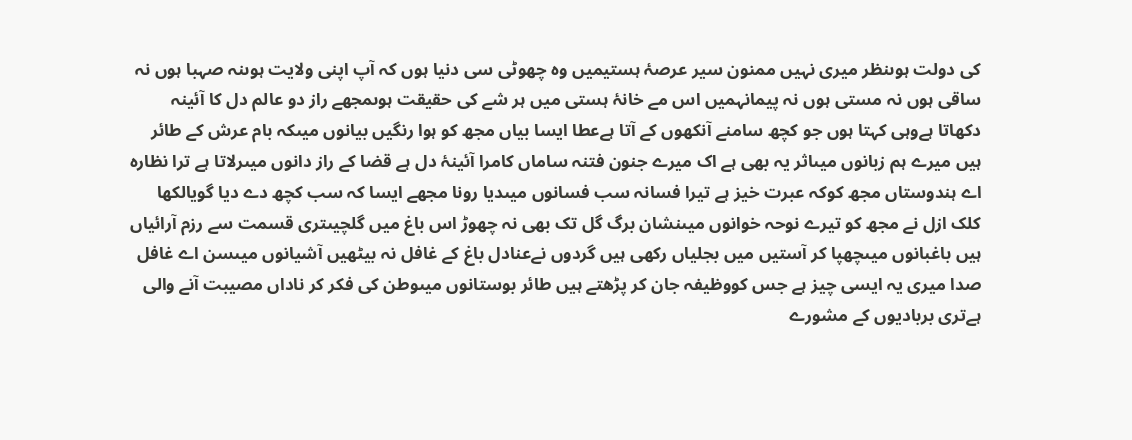کی دولت ہوںنظر میری نہیں ممنون سیر عرصۂ ہستیمیں وہ چھوٹی سی دنیا ہوں کہ آپ اپنی ولایت ہوںنہ صہبا ہوں نہ ساقی ہوں نہ مستی ہوں نہ پیمانہمیں اس مے خانۂ ہستی میں ہر شے کی حقیقت ہوںمجھے راز دو عالم دل کا آئینہ دکھاتا ہےوہی کہتا ہوں جو کچھ سامنے آنکھوں کے آتا ہےعطا ایسا بیاں مجھ کو ہوا رنگیں بیانوں میںکہ بام عرش کے طائر ہیں میرے ہم زبانوں میںاثر یہ بھی ہے اک میرے جنون فتنہ ساماں کامرا آئینۂ دل ہے قضا کے راز دانوں میںرلاتا ہے ترا نظارہ اے ہندوستاں مجھ کوکہ عبرت خیز ہے تیرا فسانہ سب فسانوں میںدیا رونا مجھے ایسا کہ سب کچھ دے دیا گویالکھا کلک ازل نے مجھ کو تیرے نوحہ خوانوں میںنشان برگ گل تک بھی نہ چھوڑ اس باغ میں گلچیںتری قسمت سے رزم آرائیاں ہیں باغبانوں میںچھپا کر آستیں میں بجلیاں رکھی ہیں گردوں نےعنادل باغ کے غافل نہ بیٹھیں آشیانوں میںسن اے غافل صدا میری یہ ایسی چیز ہے جس کووظیفہ جان کر پڑھتے ہیں طائر بوستانوں میںوطن کی فکر کر ناداں مصیبت آنے والی ہےتری بربادیوں کے مشورے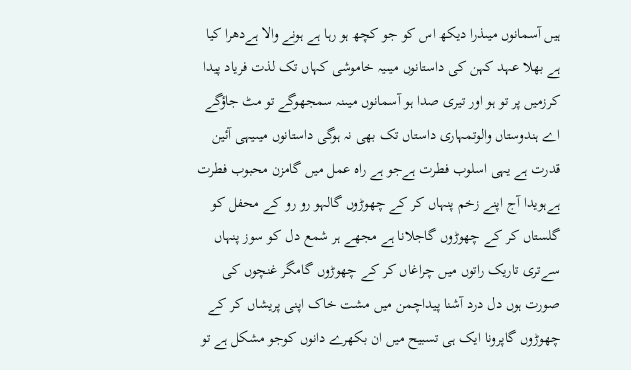ہیں آسمانوں میںذرا دیکھ اس کو جو کچھ ہو رہا ہے ہونے والا ہےدھرا کیا ہے بھلا عہد کہن کی داستانوں میںیہ خاموشی کہاں تک لذت فریاد پیدا کرزمیں پر تو ہو اور تیری صدا ہو آسمانوں میںنہ سمجھوگے تو مٹ جاؤگے اے ہندوستاں والوتمہاری داستاں تک بھی نہ ہوگی داستانوں میںیہی آئین قدرت ہے یہی اسلوب فطرت ہےجو ہے راہ عمل میں گامزن محبوب فطرت ہےہویدا آج اپنے زخم پنہاں کر کے چھوڑوں گالہو رو رو کے محفل کو گلستاں کر کے چھوڑوں گاجلانا ہے مجھے ہر شمع دل کو سوز پنہاں سےتری تاریک راتوں میں چراغاں کر کے چھوڑوں گامگر غنچوں کی صورت ہوں دل درد آشنا پیداچمن میں مشت خاک اپنی پریشاں کر کے چھوڑوں گاپرونا ایک ہی تسبیح میں ان بکھرے دانوں کوجو مشکل ہے تو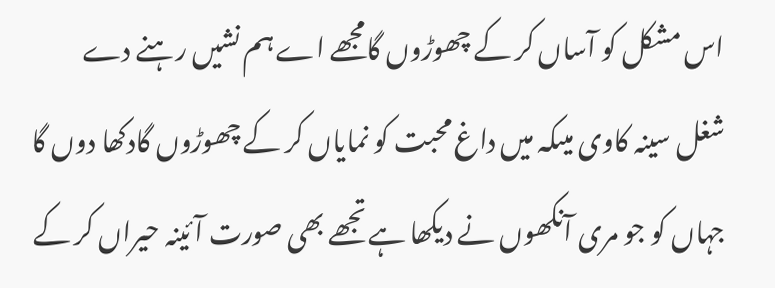اس مشکل کو آساں کر کے چھوڑوں گامجھے اے ہم نشیں رہنے دے شغل سینہ کاوی میںکہ میں داغ محبت کو نمایاں کر کے چھوڑوں گادکھا دوں گا جہاں کو جو مری آنکھوں نے دیکھا ہےتجھے بھی صورت آئینہ حیراں کر کے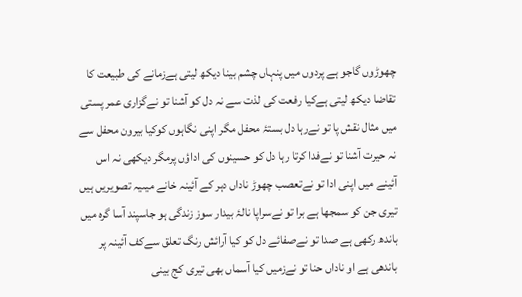چھوڑوں گاجو ہے پردوں میں پنہاں چشم بینا دیکھ لیتی ہےزمانے کی طبیعت کا تقاضا دیکھ لیتی ہےکیا رفعت کی لذت سے نہ دل کو آشنا تو نےگزاری عمر پستی میں مثال نقش پا تو نےرہا دل بستۂ محفل مگر اپنی نگاہوں کوکیا بیرون محفل سے نہ حیرت آشنا تو نےفدا کرتا رہا دل کو حسینوں کی اداؤں پرمگر دیکھی نہ اس آئینے میں اپنی ادا تو نےتعصب چھوڑ ناداں دہر کے آئینہ خانے میںیہ تصویریں ہیں تیری جن کو سمجھا ہے برا تو نےسراپا نالۂ بیدار سوز زندگی ہو جاسپند آسا گرہ میں باندھ رکھی ہے صدا تو نےصفائے دل کو کیا آرائش رنگ تعلق سےکف آئینہ پر باندھی ہے او ناداں حنا تو نےزمیں کیا آسماں بھی تیری کج بینی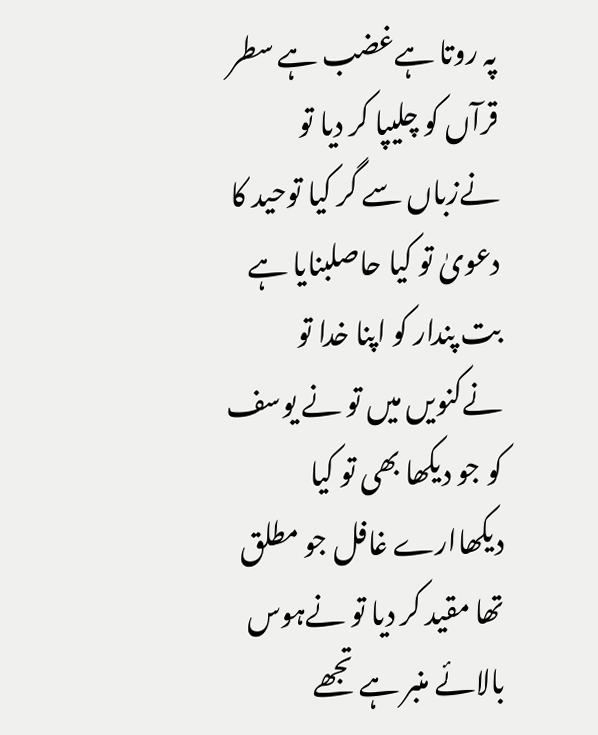پہ روتا ہےغضب ہے سطر قرآں کو چلیپا کر دیا تو نےزباں سے گر کیا توحید کا دعویٰ تو کیا حاصلبنایا ہے بت پندار کو اپنا خدا تو نےکنویں میں تو نے یوسف کو جو دیکھا بھی تو کیا دیکھاارے غافل جو مطلق تھا مقید کر دیا تو نےہوس بالائے منبر ہے تجھے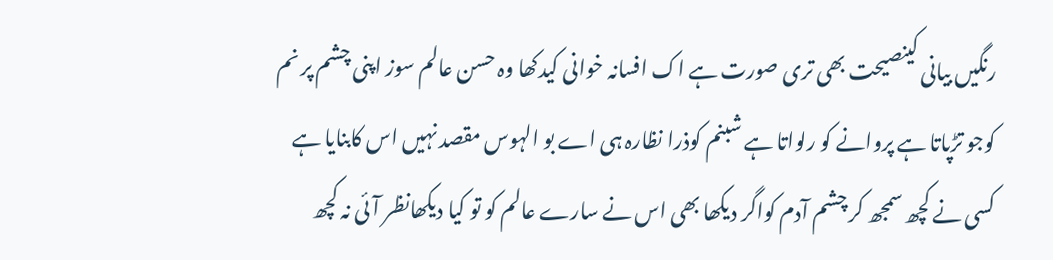رنگیں بیانی کینصیحت بھی تری صورت ہے اک افسانہ خوانی کیدکھا وہ حسن عالم سوز اپنی چشم پر نم کوجو تڑپاتا ہے پروانے کو رلواتا ہے شبنم کوذرا نظارہ ہی اے بو الہوس مقصد نہیں اس کابنایا ہے کسی نے کچھ سمجھ کر چشم آدم کواگر دیکھا بھی اس نے سارے عالم کو تو کیا دیکھانظر آئی نہ کچھ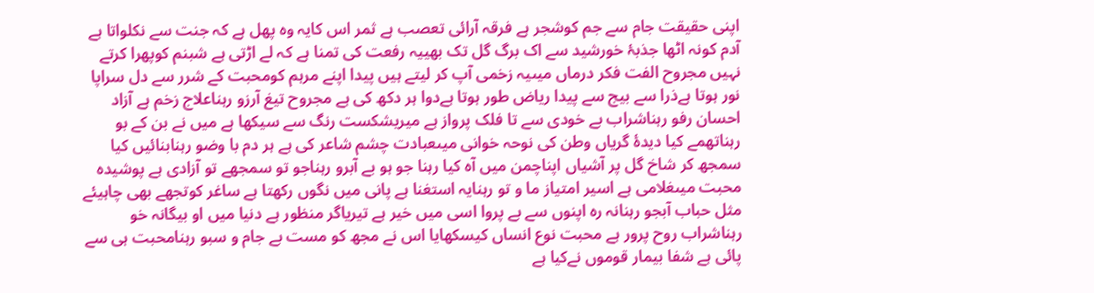اپنی حقیقت جام سے جم کوشجر ہے فرقہ آرائی تعصب ہے ثمر اس کایہ وہ پھل ہے کہ جنت سے نکلواتا ہے آدم کونہ اٹھا جذبۂ خورشید سے اک برگ گل تک بھییہ رفعت کی تمنا ہے کہ لے اڑتی ہے شبنم کوپھرا کرتے نہیں مجروح الفت فکر درماں میںیہ زخمی آپ کر لیتے ہیں پیدا اپنے مرہم کومحبت کے شرر سے دل سراپا نور ہوتا ہےذرا سے بیج سے پیدا ریاض طور ہوتا ہےدوا ہر دکھ کی ہے مجروح تیغ آرزو رہناعلاج زخم ہے آزاد احسان رفو رہناشراب بے خودی سے تا فلک پرواز ہے میریشکست رنگ سے سیکھا ہے میں نے بن کے بو رہناتھمے کیا دیدۂ گریاں وطن کی نوحہ خوانی میںعبادت چشم شاعر کی ہے ہر دم با وضو رہنابنائیں کیا سمجھ کر شاخ گل پر آشیاں اپناچمن میں آہ کیا رہنا جو ہو بے آبرو رہناجو تو سمجھے تو آزادی ہے پوشیدہ محبت میںغلامی ہے اسیر امتیاز ما و تو رہنایہ استغنا ہے پانی میں نگوں رکھتا ہے ساغر کوتجھے بھی چاہیئے مثل حباب آبجو رہنانہ رہ اپنوں سے بے پروا اسی میں خیر ہے تیریاگر منظور ہے دنیا میں او بیگانہ خو رہناشراب روح پرور ہے محبت نوع انساں کیسکھایا اس نے مجھ کو مست بے جام و سبو رہنامحبت ہی سے پائی ہے شفا بیمار قوموں نےکیا ہے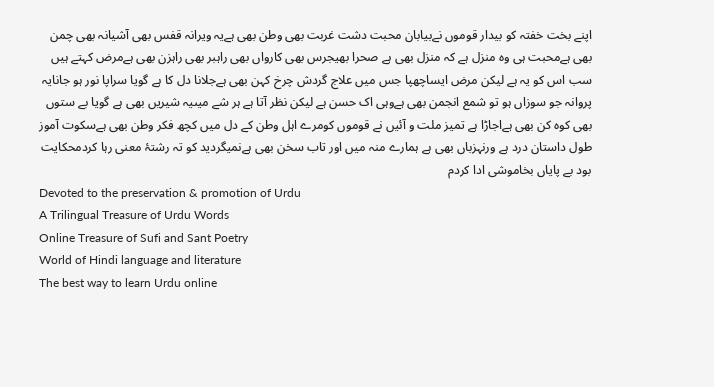اپنے بخت خفتہ کو بیدار قوموں نےبیابان محبت دشت غربت بھی وطن بھی ہےیہ ویرانہ قفس بھی آشیانہ بھی چمن بھی ہےمحبت ہی وہ منزل ہے کہ منزل بھی ہے صحرا بھیجرس بھی کارواں بھی راہبر بھی راہزن بھی ہےمرض کہتے ہیں سب اس کو یہ ہے لیکن مرض ایساچھپا جس میں علاج گردش چرخ کہن بھی ہےجلانا دل کا ہے گویا سراپا نور ہو جانایہ پروانہ جو سوزاں ہو تو شمع انجمن بھی ہےوہی اک حسن ہے لیکن نظر آتا ہے ہر شے میںیہ شیریں بھی ہے گویا بے ستوں بھی کوہ کن بھی ہےاجاڑا ہے تمیز ملت و آئیں نے قوموں کومرے اہل وطن کے دل میں کچھ فکر وطن بھی ہےسکوت آموز طول داستان درد ہے ورنہزباں بھی ہے ہمارے منہ میں اور تاب سخن بھی ہےنمیگردید کو تہ رشتۂ معنی رہا کردمحکایت بود بے پایاں بخاموشی ادا کردم
Devoted to the preservation & promotion of Urdu
A Trilingual Treasure of Urdu Words
Online Treasure of Sufi and Sant Poetry
World of Hindi language and literature
The best way to learn Urdu online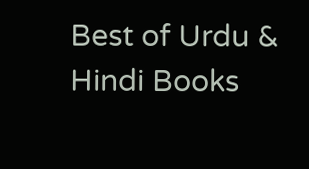Best of Urdu & Hindi Books